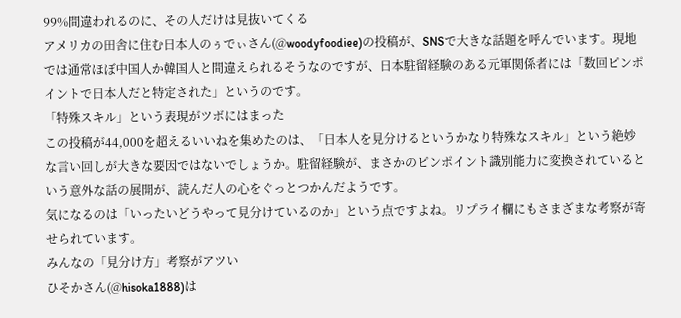99%間違われるのに、その人だけは見抜いてくる
アメリカの田舎に住む日本人のぅでぃさん(@woodyfoodiee)の投稿が、SNSで大きな話題を呼んでいます。現地では通常ほぼ中国人か韓国人と間違えられるそうなのですが、日本駐留経験のある元軍関係者には「数回ピンポイントで日本人だと特定された」というのです。
「特殊スキル」という表現がツボにはまった
この投稿が44,000を超えるいいねを集めたのは、「日本人を見分けるというかなり特殊なスキル」という絶妙な言い回しが大きな要因ではないでしょうか。駐留経験が、まさかのピンポイント識別能力に変換されているという意外な話の展開が、読んだ人の心をぐっとつかんだようです。
気になるのは「いったいどうやって見分けているのか」という点ですよね。リプライ欄にもさまざまな考察が寄せられています。
みんなの「見分け方」考察がアツい
ひそかさん(@hisoka1888)は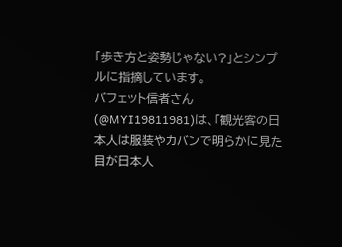「歩き方と姿勢じゃない?」とシンプルに指摘しています。
バフェット信者さん(@MYI19811981)は、「観光客の日本人は服装やカバンで明らかに見た目が日本人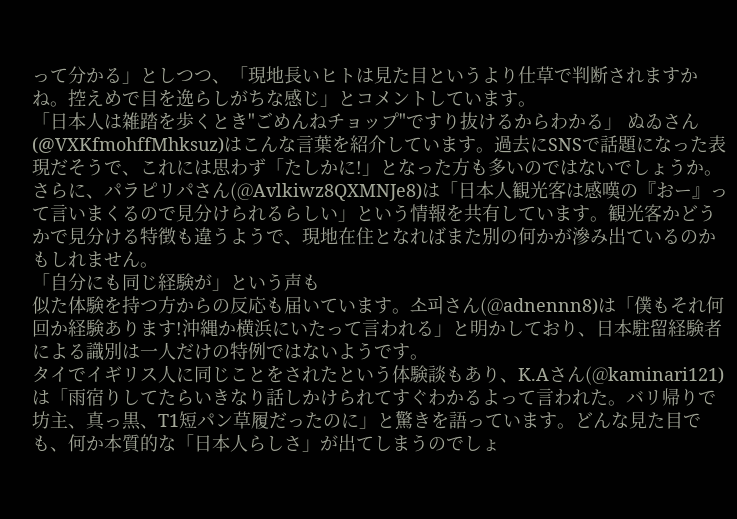って分かる」としつつ、「現地長いヒトは見た目というより仕草で判断されますかね。控えめで目を逸らしがちな感じ」とコメントしています。
「日本人は雑踏を歩くとき"ごめんねチョップ"ですり抜けるからわかる」 ぬゐさん(@VXKfmohffMhksuz)はこんな言葉を紹介しています。過去にSNSで話題になった表現だそうで、これには思わず「たしかに!」となった方も多いのではないでしょうか。
さらに、パラピリパさん(@Avlkiwz8QXMNJe8)は「日本人観光客は感嘆の『おー』って言いまくるので見分けられるらしい」という情報を共有しています。観光客かどうかで見分ける特徴も違うようで、現地在住となればまた別の何かが滲み出ているのかもしれません。
「自分にも同じ経験が」という声も
似た体験を持つ方からの反応も届いています。소피さん(@adnennn8)は「僕もそれ何回か経験あります!沖縄か横浜にいたって言われる」と明かしており、日本駐留経験者による識別は一人だけの特例ではないようです。
タイでイギリス人に同じことをされたという体験談もあり、K.Aさん(@kaminari121)は「雨宿りしてたらいきなり話しかけられてすぐわかるよって言われた。バリ帰りで坊主、真っ黒、T1短パン草履だったのに」と驚きを語っています。どんな見た目でも、何か本質的な「日本人らしさ」が出てしまうのでしょ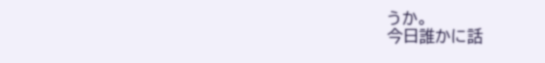うか。
今日誰かに話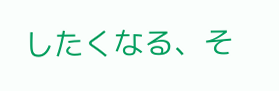したくなる、そ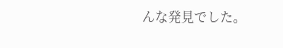んな発見でした。